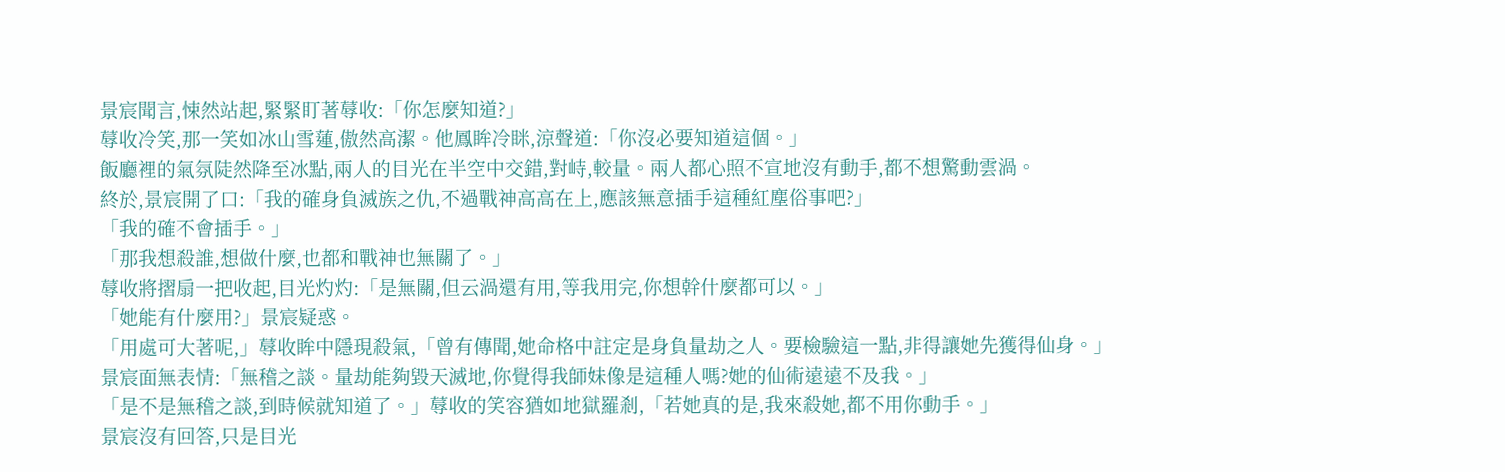景宸聞言,悚然站起,緊緊盯著蓐收:「你怎麼知道?」
蓐收冷笑,那一笑如冰山雪蓮,傲然高潔。他鳳眸冷眯,涼聲道:「你沒必要知道這個。」
飯廳裡的氣氛陡然降至冰點,兩人的目光在半空中交錯,對峙,較量。兩人都心照不宣地沒有動手,都不想驚動雲渦。
終於,景宸開了口:「我的確身負滅族之仇,不過戰神高高在上,應該無意插手這種紅塵俗事吧?」
「我的確不會插手。」
「那我想殺誰,想做什麼,也都和戰神也無關了。」
蓐收將摺扇一把收起,目光灼灼:「是無關,但云渦還有用,等我用完,你想幹什麼都可以。」
「她能有什麼用?」景宸疑惑。
「用處可大著呢,」蓐收眸中隱現殺氣,「曾有傳聞,她命格中註定是身負量劫之人。要檢驗這一點,非得讓她先獲得仙身。」
景宸面無表情:「無稽之談。量劫能夠毀天滅地,你覺得我師妹像是這種人嗎?她的仙術遠遠不及我。」
「是不是無稽之談,到時候就知道了。」蓐收的笑容猶如地獄羅剎,「若她真的是,我來殺她,都不用你動手。」
景宸沒有回答,只是目光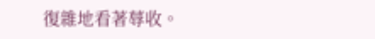復雜地看著蓐收。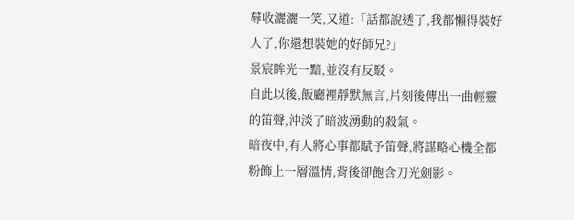蓐收灑灑一笑,又道:「話都說透了,我都懶得裝好人了,你還想裝她的好師兄?」
景宸眸光一黯,並沒有反駁。
自此以後,飯廳裡靜默無言,片刻後傳出一曲輕靈的笛聲,沖淡了暗波湧動的殺氣。
暗夜中,有人將心事都賦予笛聲,將謀略心機全都粉飾上一層溫情,背後卻飽含刀光劍影。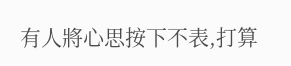有人將心思按下不表,打算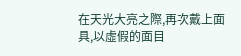在天光大亮之際,再次戴上面具,以虛假的面目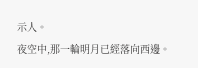示人。
夜空中,那一輪明月已經落向西邊。